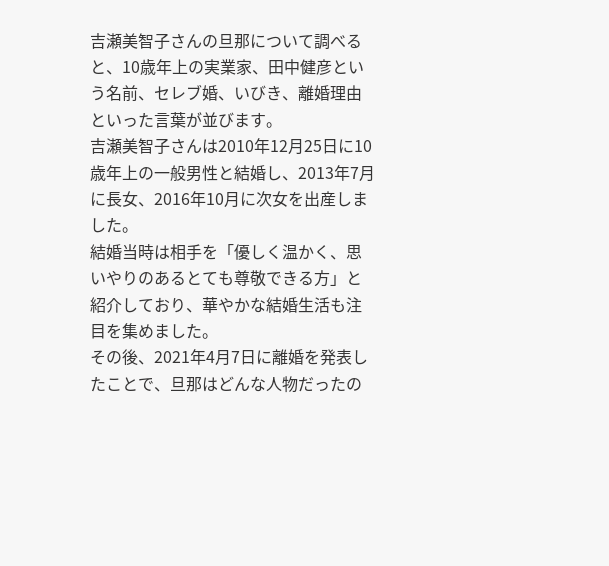吉瀬美智子さんの旦那について調べると、10歳年上の実業家、田中健彦という名前、セレブ婚、いびき、離婚理由といった言葉が並びます。
吉瀬美智子さんは2010年12月25日に10歳年上の一般男性と結婚し、2013年7月に長女、2016年10月に次女を出産しました。
結婚当時は相手を「優しく温かく、思いやりのあるとても尊敬できる方」と紹介しており、華やかな結婚生活も注目を集めました。
その後、2021年4月7日に離婚を発表したことで、旦那はどんな人物だったの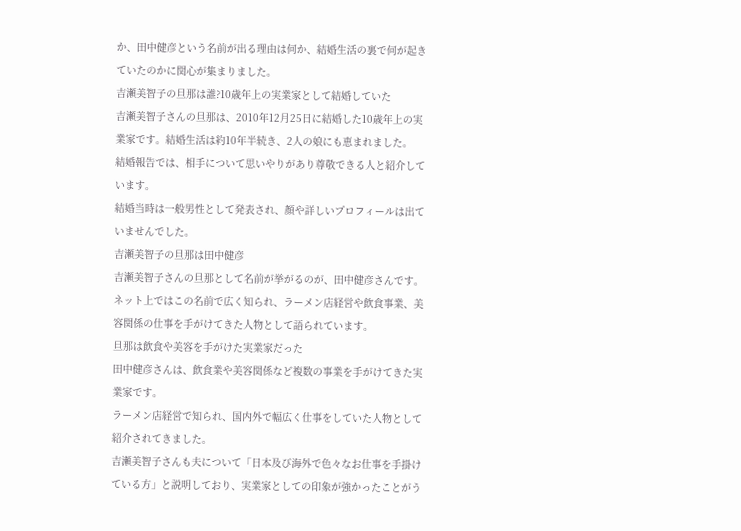か、田中健彦という名前が出る理由は何か、結婚生活の裏で何が起きていたのかに関心が集まりました。
吉瀬美智子の旦那は誰?10歳年上の実業家として結婚していた
吉瀬美智子さんの旦那は、2010年12月25日に結婚した10歳年上の実業家です。結婚生活は約10年半続き、2人の娘にも恵まれました。
結婚報告では、相手について思いやりがあり尊敬できる人と紹介しています。
結婚当時は一般男性として発表され、顔や詳しいプロフィールは出ていませんでした。
吉瀬美智子の旦那は田中健彦
吉瀬美智子さんの旦那として名前が挙がるのが、田中健彦さんです。
ネット上ではこの名前で広く知られ、ラーメン店経営や飲食事業、美容関係の仕事を手がけてきた人物として語られています。
旦那は飲食や美容を手がけた実業家だった
田中健彦さんは、飲食業や美容関係など複数の事業を手がけてきた実業家です。
ラーメン店経営で知られ、国内外で幅広く仕事をしていた人物として紹介されてきました。
吉瀬美智子さんも夫について「日本及び海外で色々なお仕事を手掛けている方」と説明しており、実業家としての印象が強かったことがう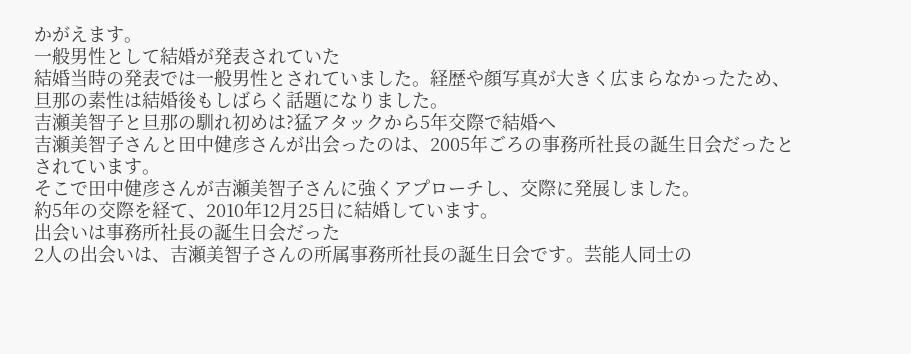かがえます。
一般男性として結婚が発表されていた
結婚当時の発表では一般男性とされていました。経歴や顔写真が大きく広まらなかったため、旦那の素性は結婚後もしばらく話題になりました。
吉瀬美智子と旦那の馴れ初めは?猛アタックから5年交際で結婚へ
吉瀬美智子さんと田中健彦さんが出会ったのは、2005年ごろの事務所社長の誕生日会だったとされています。
そこで田中健彦さんが吉瀬美智子さんに強くアプローチし、交際に発展しました。
約5年の交際を経て、2010年12月25日に結婚しています。
出会いは事務所社長の誕生日会だった
2人の出会いは、吉瀬美智子さんの所属事務所社長の誕生日会です。芸能人同士の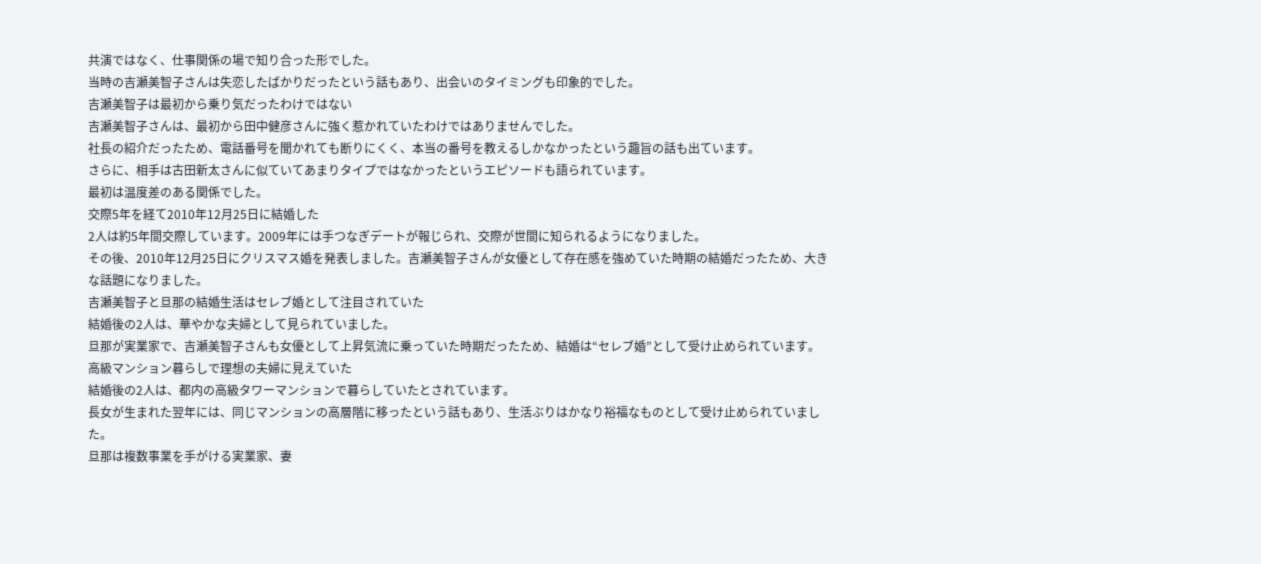共演ではなく、仕事関係の場で知り合った形でした。
当時の吉瀬美智子さんは失恋したばかりだったという話もあり、出会いのタイミングも印象的でした。
吉瀬美智子は最初から乗り気だったわけではない
吉瀬美智子さんは、最初から田中健彦さんに強く惹かれていたわけではありませんでした。
社長の紹介だったため、電話番号を聞かれても断りにくく、本当の番号を教えるしかなかったという趣旨の話も出ています。
さらに、相手は古田新太さんに似ていてあまりタイプではなかったというエピソードも語られています。
最初は温度差のある関係でした。
交際5年を経て2010年12月25日に結婚した
2人は約5年間交際しています。2009年には手つなぎデートが報じられ、交際が世間に知られるようになりました。
その後、2010年12月25日にクリスマス婚を発表しました。吉瀬美智子さんが女優として存在感を強めていた時期の結婚だったため、大きな話題になりました。
吉瀬美智子と旦那の結婚生活はセレブ婚として注目されていた
結婚後の2人は、華やかな夫婦として見られていました。
旦那が実業家で、吉瀬美智子さんも女優として上昇気流に乗っていた時期だったため、結婚は“セレブ婚”として受け止められています。
高級マンション暮らしで理想の夫婦に見えていた
結婚後の2人は、都内の高級タワーマンションで暮らしていたとされています。
長女が生まれた翌年には、同じマンションの高層階に移ったという話もあり、生活ぶりはかなり裕福なものとして受け止められていました。
旦那は複数事業を手がける実業家、妻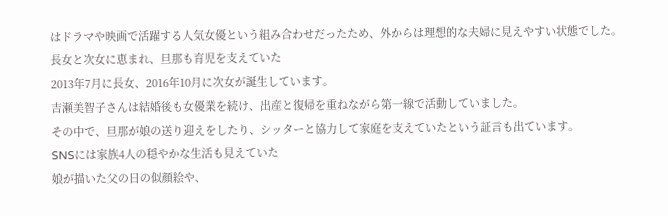はドラマや映画で活躍する人気女優という組み合わせだったため、外からは理想的な夫婦に見えやすい状態でした。
長女と次女に恵まれ、旦那も育児を支えていた
2013年7月に長女、2016年10月に次女が誕生しています。
吉瀬美智子さんは結婚後も女優業を続け、出産と復帰を重ねながら第一線で活動していました。
その中で、旦那が娘の送り迎えをしたり、シッターと協力して家庭を支えていたという証言も出ています。
SNSには家族4人の穏やかな生活も見えていた
娘が描いた父の日の似顔絵や、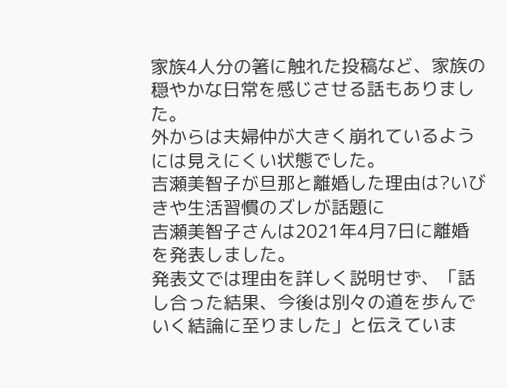家族4人分の箸に触れた投稿など、家族の穏やかな日常を感じさせる話もありました。
外からは夫婦仲が大きく崩れているようには見えにくい状態でした。
吉瀬美智子が旦那と離婚した理由は?いびきや生活習慣のズレが話題に
吉瀬美智子さんは2021年4月7日に離婚を発表しました。
発表文では理由を詳しく説明せず、「話し合った結果、今後は別々の道を歩んでいく結論に至りました」と伝えていま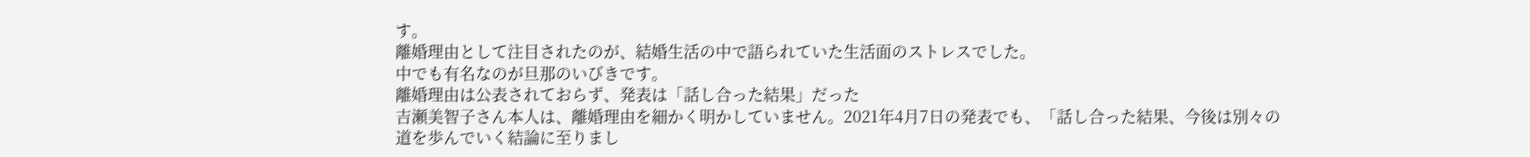す。
離婚理由として注目されたのが、結婚生活の中で語られていた生活面のストレスでした。
中でも有名なのが旦那のいびきです。
離婚理由は公表されておらず、発表は「話し合った結果」だった
吉瀬美智子さん本人は、離婚理由を細かく明かしていません。2021年4月7日の発表でも、「話し合った結果、今後は別々の道を歩んでいく結論に至りまし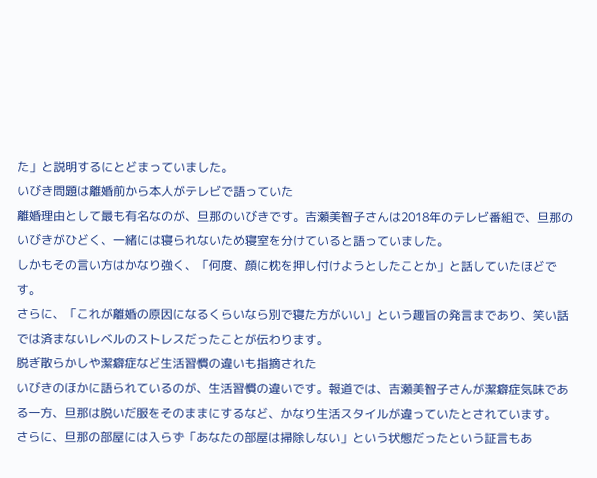た」と説明するにとどまっていました。
いびき問題は離婚前から本人がテレビで語っていた
離婚理由として最も有名なのが、旦那のいびきです。吉瀬美智子さんは2018年のテレビ番組で、旦那のいびきがひどく、一緒には寝られないため寝室を分けていると語っていました。
しかもその言い方はかなり強く、「何度、顔に枕を押し付けようとしたことか」と話していたほどです。
さらに、「これが離婚の原因になるくらいなら別で寝た方がいい」という趣旨の発言まであり、笑い話では済まないレベルのストレスだったことが伝わります。
脱ぎ散らかしや潔癖症など生活習慣の違いも指摘された
いびきのほかに語られているのが、生活習慣の違いです。報道では、吉瀬美智子さんが潔癖症気味である一方、旦那は脱いだ服をそのままにするなど、かなり生活スタイルが違っていたとされています。
さらに、旦那の部屋には入らず「あなたの部屋は掃除しない」という状態だったという証言もあ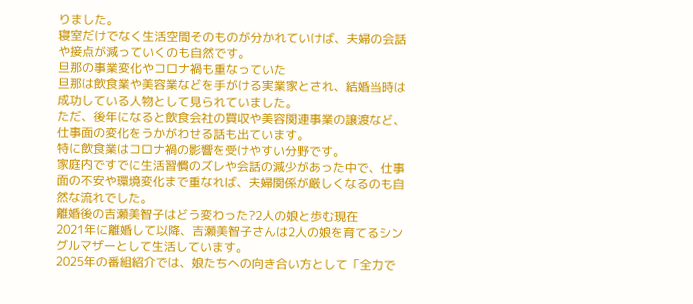りました。
寝室だけでなく生活空間そのものが分かれていけば、夫婦の会話や接点が減っていくのも自然です。
旦那の事業変化やコロナ禍も重なっていた
旦那は飲食業や美容業などを手がける実業家とされ、結婚当時は成功している人物として見られていました。
ただ、後年になると飲食会社の買収や美容関連事業の譲渡など、仕事面の変化をうかがわせる話も出ています。
特に飲食業はコロナ禍の影響を受けやすい分野です。
家庭内ですでに生活習慣のズレや会話の減少があった中で、仕事面の不安や環境変化まで重なれば、夫婦関係が厳しくなるのも自然な流れでした。
離婚後の吉瀬美智子はどう変わった?2人の娘と歩む現在
2021年に離婚して以降、吉瀬美智子さんは2人の娘を育てるシングルマザーとして生活しています。
2025年の番組紹介では、娘たちへの向き合い方として「全力で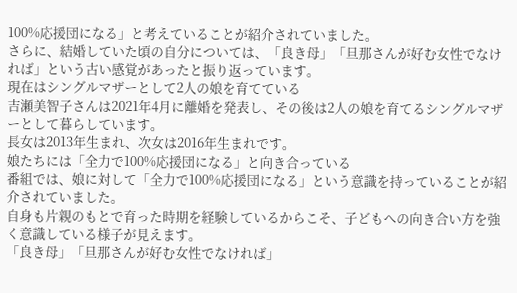100%応援団になる」と考えていることが紹介されていました。
さらに、結婚していた頃の自分については、「良き母」「旦那さんが好む女性でなければ」という古い感覚があったと振り返っています。
現在はシングルマザーとして2人の娘を育てている
吉瀬美智子さんは2021年4月に離婚を発表し、その後は2人の娘を育てるシングルマザーとして暮らしています。
長女は2013年生まれ、次女は2016年生まれです。
娘たちには「全力で100%応援団になる」と向き合っている
番組では、娘に対して「全力で100%応援団になる」という意識を持っていることが紹介されていました。
自身も片親のもとで育った時期を経験しているからこそ、子どもへの向き合い方を強く意識している様子が見えます。
「良き母」「旦那さんが好む女性でなければ」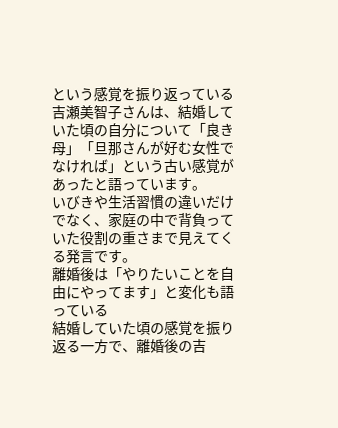という感覚を振り返っている
吉瀬美智子さんは、結婚していた頃の自分について「良き母」「旦那さんが好む女性でなければ」という古い感覚があったと語っています。
いびきや生活習慣の違いだけでなく、家庭の中で背負っていた役割の重さまで見えてくる発言です。
離婚後は「やりたいことを自由にやってます」と変化も語っている
結婚していた頃の感覚を振り返る一方で、離婚後の吉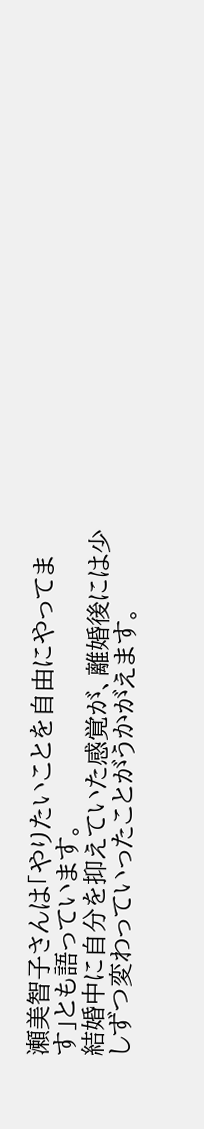瀬美智子さんは「やりたいことを自由にやってます」とも語っています。
結婚中に自分を抑えていた感覚が、離婚後には少しずつ変わっていったことがうかがえます。